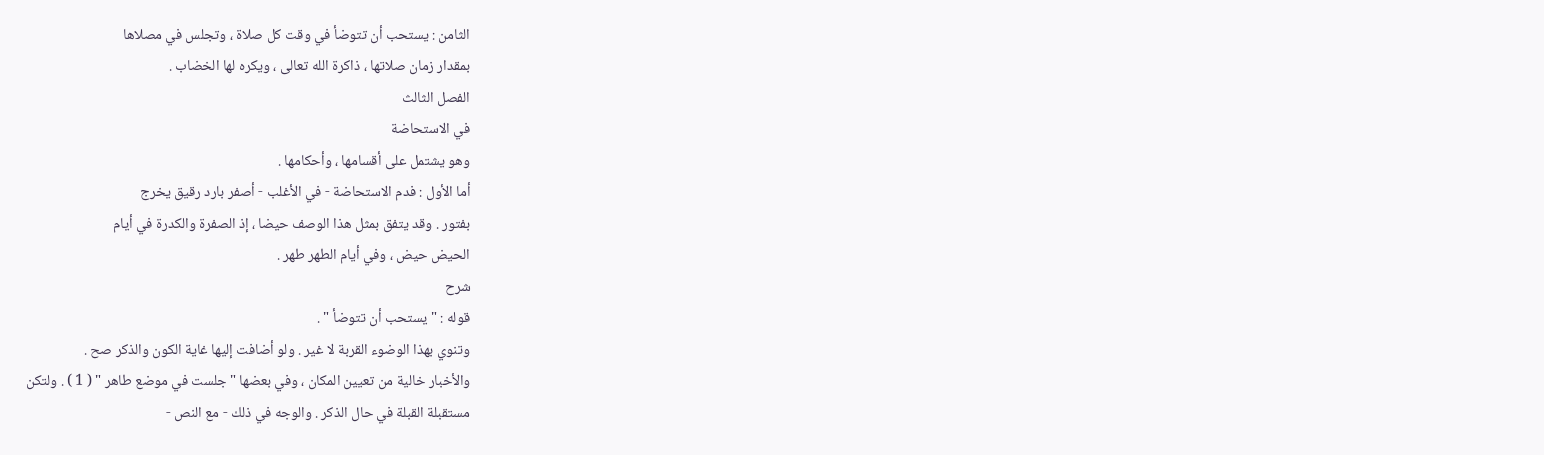الثامن : يستحب أن تتوضأ في وقت كل صلاة ، وتجلس في مصلاها
بمقدار زمان صلاتها ، ذاكرة الله تعالى ، ويكره لها الخضاب .
الفصل الثالث
في الاستحاضة
وهو يشتمل على أقسامها ، وأحكامها .
أما الأول : فدم الاستحاضة - في الأغلب - أصفر بارد رقيق يخرج
بفتور . وقد يتفق بمثل هذا الوصف حيضا ، إذ الصفرة والكدرة في أيام
الحيض حيض ، وفي أيام الطهر طهر .
شرح
قوله : " يستحب أن تتوضأ " .
وتنوي بهذا الوضوء القربة لا غير . ولو أضافت إليها غاية الكون والذكر صح .
والأخبار خالية من تعيين المكان ، وفي بعضها " جلست في موضع طاهر " ( 1 ) . ولتكن
مستقبلة القبلة في حال الذكر . والوجه في ذلك - مع النص -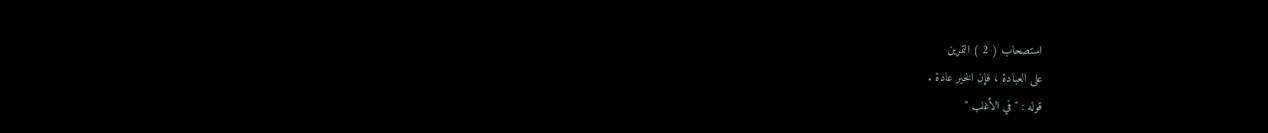استصحاب ( 2 ) التمرين
على العبادة ، فإن الخير عادة .
قوله : " في الأغلب "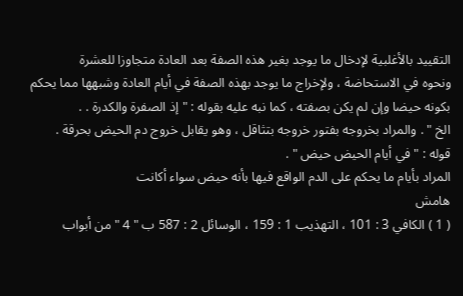التقييد بالأغلبية لإدخال ما يوجد بغير هذه الصفة بعد العادة متجاوزا للعشرة
ونحوه في الاستحاضة ، ولإخراج ما يوجد بهذه الصفة في أيام العادة وشبهها مما يحكم
بكونه حيضا وإن لم يكن بصفته ، كما نبه عليه بقوله : " إذ الصفرة والكدرة . .
الخ " . والمراد بخروجه بفتور خروجه بتثاقل ، وهو يقابل خروج دم الحيض بحرقة .
قوله : " في أيام الحيض حيض " .
المراد بأيام ما يحكم على الدم الواقع فيها بأنه حيض سواء أكانت
هامش
( 1 ) الكافي 3 : 101 ، التهذيب 1 : 159 ، الوسائل 2 : 587 ب " 4 " من أبواب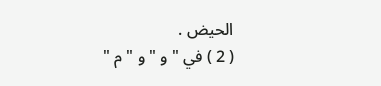الحيض .
( 2 ) في " و " و " م "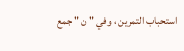استحباب التمرين ، وفي " ن " جمع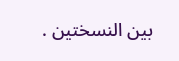بين النسختين .